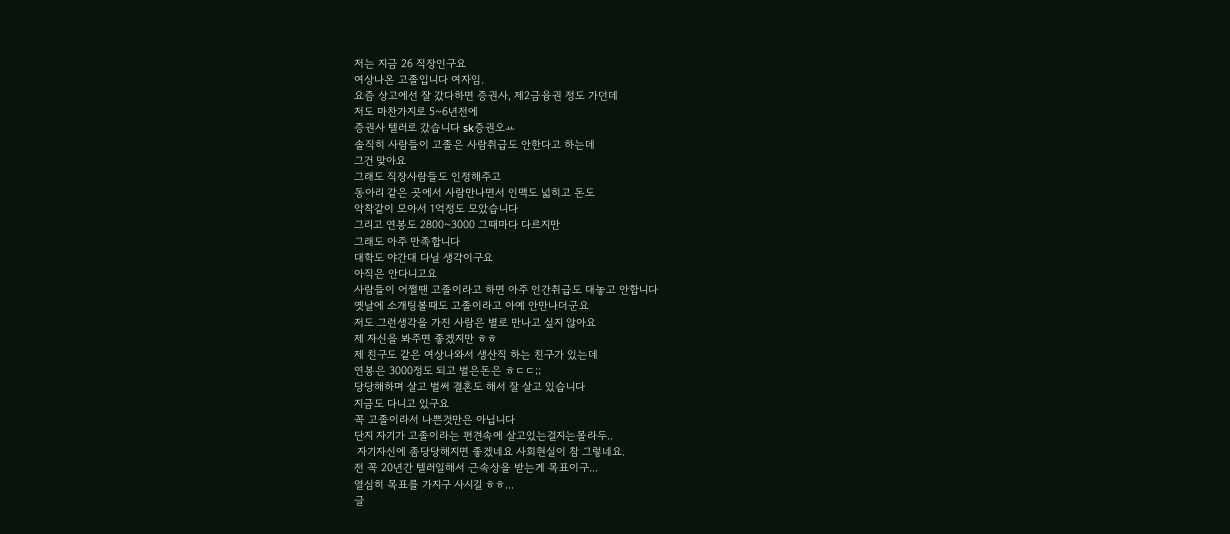저는 지금 26 직장인구요
여상나온 고졸입니다 여자임.
요즘 상고에선 잘 갔다하면 증권사, 제2금융권 정도 가던데
저도 마찬가지로 5~6년전에
증권사 텔러로 갔습니다 sk증권오ㅛ
솔직히 사람들이 고졸은 사람취급도 안한다고 하는데
그건 맞아요
그래도 직장사람들도 인정해주고
동아리 같은 곳에서 사람만나면서 인맥도 넓히고 돈도
악착같이 모아서 1억정도 모았습니다
그리고 연봉도 2800~3000 그때마다 다르지만
그래도 아주 만족합니다
대학도 야간대 다닐 생각이구요
아직은 안다니고요
사람들이 어쩔땐 고졸이라고 하면 아주 인간취급도 대놓고 안합니다
옛날에 소개팅볼때도 고졸이라고 아예 안만나더군요
저도 그런생각을 가진 사람은 별로 만나고 싶지 않아요
제 자신을 봐주면 좋겠지만 ㅎㅎ
제 친구도 같은 여상나와서 생산직 하는 친구가 있는데
연봉은 3000정도 되고 벌은돈은 ㅎㄷㄷ;;
당당해하며 살고 벌써 결혼도 해서 잘 살고 있습니다
지금도 다니고 있구요
꼭 고졸이라서 나쁜것만은 아닙니다
단지 자기가 고졸이라는 편견속에 살고있는걸지는몰라두..
 자기자신에 좀당당해지면 좋겠네요 사회현실이 참 그렇네요.
전 꼭 20년간 텔러일해서 근속상을 받는게 목표이구...
열심히 목표를 가지구 사시길 ㅎㅎ...
글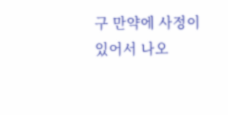구 만약에 사정이 있어서 나오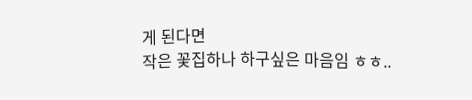게 된다면
작은 꽃집하나 하구싶은 마음임 ㅎㅎ..